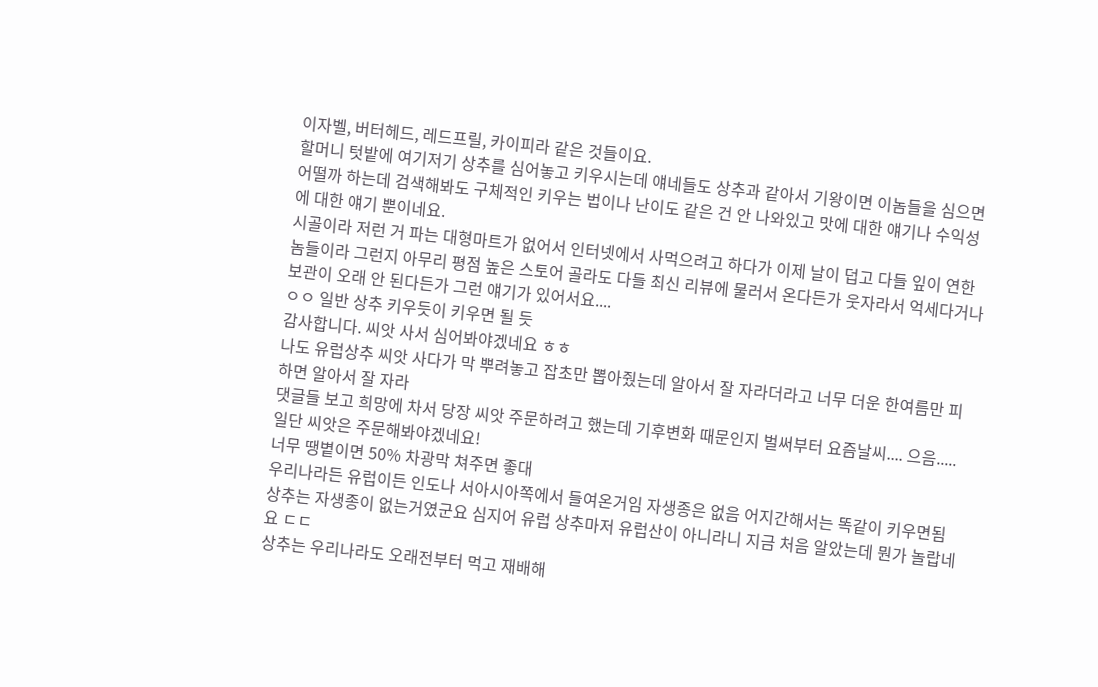이자벨, 버터헤드, 레드프릴, 카이피라 같은 것들이요.
할머니 텃밭에 여기저기 상추를 심어놓고 키우시는데 얘네들도 상추과 같아서 기왕이면 이놈들을 심으면 어떨까 하는데 검색해봐도 구체적인 키우는 법이나 난이도 같은 건 안 나와있고 맛에 대한 얘기나 수익성에 대한 얘기 뿐이네요.
시골이라 저런 거 파는 대형마트가 없어서 인터넷에서 사먹으려고 하다가 이제 날이 덥고 다들 잎이 연한 놈들이라 그런지 아무리 평점 높은 스토어 골라도 다들 최신 리뷰에 물러서 온다든가 웃자라서 억세다거나 보관이 오래 안 된다든가 그런 얘기가 있어서요....
ㅇㅇ 일반 상추 키우듯이 키우면 될 듯
감사합니다. 씨앗 사서 심어봐야겠네요 ㅎㅎ
나도 유럽상추 씨앗 사다가 막 뿌려놓고 잡초만 뽑아줬는데 알아서 잘 자라더라고 너무 더운 한여름만 피하면 알아서 잘 자라
댓글들 보고 희망에 차서 당장 씨앗 주문하려고 했는데 기후변화 때문인지 벌써부터 요즘날씨.... 으음..... 일단 씨앗은 주문해봐야겠네요!
너무 땡볕이면 50% 차광막 쳐주면 좋대
우리나라든 유럽이든 인도나 서아시아쪽에서 들여온거임 자생종은 없음 어지간해서는 똑같이 키우면됨
상추는 자생종이 없는거였군요 심지어 유럽 상추마저 유럽산이 아니라니 지금 처음 알았는데 뭔가 놀랍네요 ㄷㄷ
상추는 우리나라도 오래전부터 먹고 재배해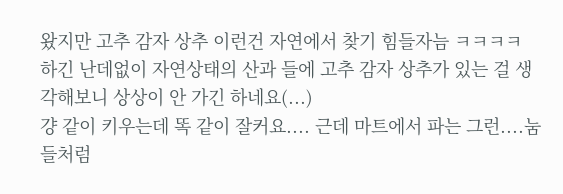왔지만 고추 감자 상추 이런건 자연에서 찾기 힘들자늠 ㅋㅋㅋㅋ
하긴 난데없이 자연상태의 산과 들에 고추 감자 상추가 있는 걸 생각해보니 상상이 안 가긴 하네요(...)
걍 같이 키우는데 똑 같이 잘커요.... 근데 마트에서 파는 그런....눔들처럼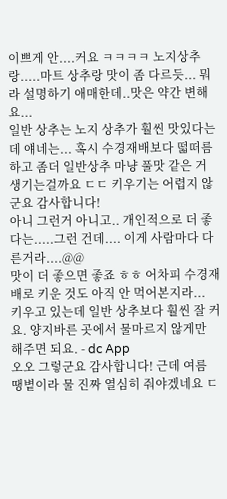이쁘게 안....커요 ㅋㅋㅋㅋ 노지상추랑.....마트 상추랑 맛이 좀 다르듯... 뭐라 설명하기 애매한데..맛은 약간 변해요...
일반 상추는 노지 상추가 훨씬 맛있다는데 얘네는... 혹시 수경재배보다 떫떠름하고 좀더 일반상추 마냥 풀맛 같은 거 생기는걸까요 ㄷㄷ 키우기는 어렵지 않군요 감사합니다!
아니 그런거 아니고.. 개인적으로 더 좋다는.....그런 건데.... 이게 사람마다 다른거라....@@
맛이 더 좋으면 좋죠 ㅎㅎ 어차피 수경재배로 키운 것도 아직 안 먹어본지라...
키우고 있는데 일반 상추보다 훨씬 잘 커요. 양지바른 곳에서 물마르지 않게만 해주면 되요. - dc App
오오 그렇군요 감사합니다! 근데 여름 땡볕이라 물 진짜 열심히 줘야겠네요 ㄷ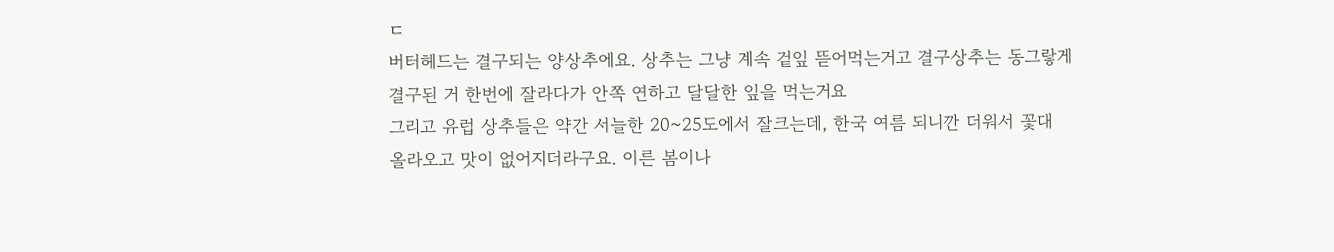ㄷ
버터헤드는 결구되는 양상추에요. 상추는 그냥 계속 겉잎 뜯어먹는거고 결구상추는 동그랗게 결구된 거 한번에 잘라다가 안쪽 연하고 달달한 잎을 먹는거요
그리고 유럽 상추들은 약간 서늘한 20~25도에서 잘크는데, 한국 여름 되니깐 더워서 꽃대 올라오고 맛이 없어지더라구요. 이른 봄이나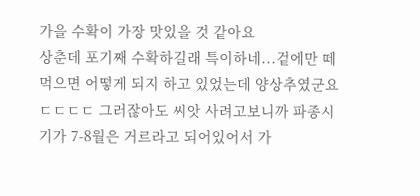가을 수확이 가장 맛있을 것 같아요
상춘데 포기째 수확하길래 특이하네...겉에만 떼 먹으면 어떻게 되지 하고 있었는데 양상추였군요 ㄷㄷㄷㄷ 그러잖아도 씨앗 사려고보니까 파종시기가 7-8월은 거르라고 되어있어서 가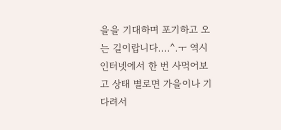을을 기대하며 포기하고 오는 길이랍니다....^.ㅜ 역시 인터넷에서 한 번 사먹어보고 상태 별로면 가을이나 기다려서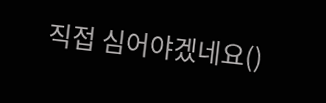직접 심어야겠네요()